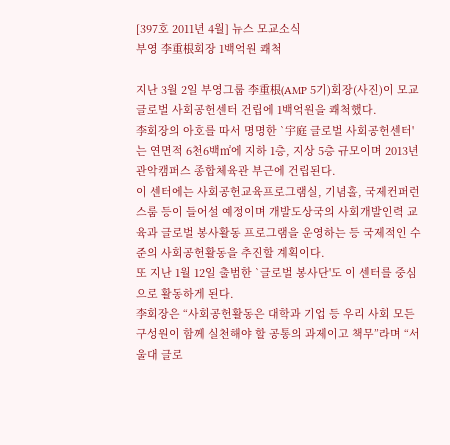[397호 2011년 4월] 뉴스 모교소식
부영 李重根회장 1백억원 쾌척

지난 3월 2일 부영그룹 李重根(AMP 5기)회장(사진)이 모교 글로벌 사회공헌센터 건립에 1백억원을 쾌척했다.
李회장의 아호를 따서 명명한 `宇庭 글로벌 사회공헌센터'는 연면적 6천6백㎡에 지하 1층, 지상 5층 규모이며 2013년 관악캠퍼스 종합체육관 부근에 건립된다.
이 센터에는 사회공헌교육프로그램실, 기념홀, 국제컨퍼런스룸 등이 들어설 예정이며 개발도상국의 사회개발인력 교육과 글로벌 봉사활동 프로그램을 운영하는 등 국제적인 수준의 사회공헌활동을 추진할 계획이다.
또 지난 1월 12일 출범한 `글로벌 봉사단'도 이 센터를 중심으로 활동하게 된다.
李회장은 “사회공헌활동은 대학과 기업 등 우리 사회 모든 구성원이 함께 실천해야 할 공통의 과제이고 책무”라며 “서울대 글로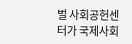벌 사회공헌센터가 국제사회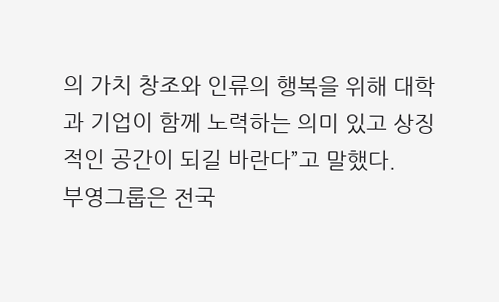의 가치 창조와 인류의 행복을 위해 대학과 기업이 함께 노력하는 의미 있고 상징적인 공간이 되길 바란다”고 말했다.
부영그룹은 전국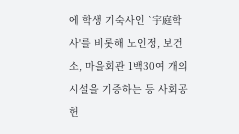에 학생 기숙사인 `宇庭학사'를 비롯해 노인정, 보건소, 마을회관 1백30여 개의 시설을 기증하는 등 사회공헌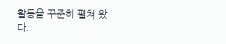활동을 꾸준히 펼쳐 왔다.